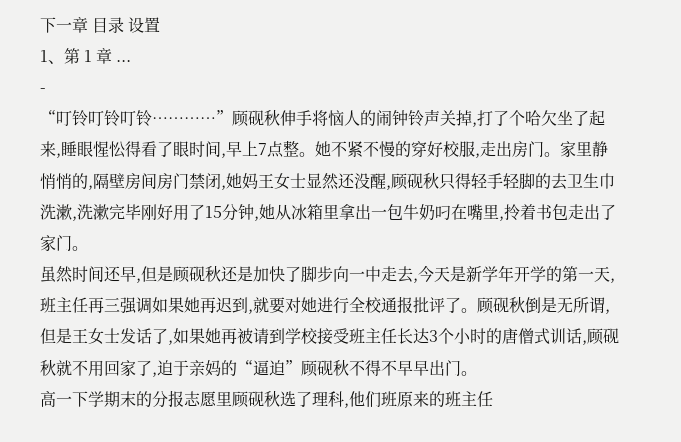下一章 目录 设置
1、第 1 章 ...
-
“叮铃叮铃叮铃…………”顾砚秋伸手将恼人的闹钟铃声关掉,打了个哈欠坐了起来,睡眼惺忪得看了眼时间,早上7点整。她不紧不慢的穿好校服,走出房门。家里静悄悄的,隔壁房间房门禁闭,她妈王女士显然还没醒,顾砚秋只得轻手轻脚的去卫生巾洗漱,洗漱完毕刚好用了15分钟,她从冰箱里拿出一包牛奶叼在嘴里,拎着书包走出了家门。
虽然时间还早,但是顾砚秋还是加快了脚步向一中走去,今天是新学年开学的第一天,班主任再三强调如果她再迟到,就要对她进行全校通报批评了。顾砚秋倒是无所谓,但是王女士发话了,如果她再被请到学校接受班主任长达3个小时的唐僧式训话,顾砚秋就不用回家了,迫于亲妈的“逼迫”顾砚秋不得不早早出门。
高一下学期末的分报志愿里顾砚秋选了理科,他们班原来的班主任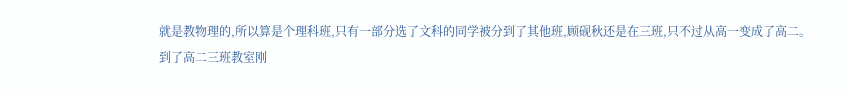就是教物理的,所以算是个理科班,只有一部分选了文科的同学被分到了其他班,顾砚秋还是在三班,只不过从高一变成了高二。
到了高二三班教室刚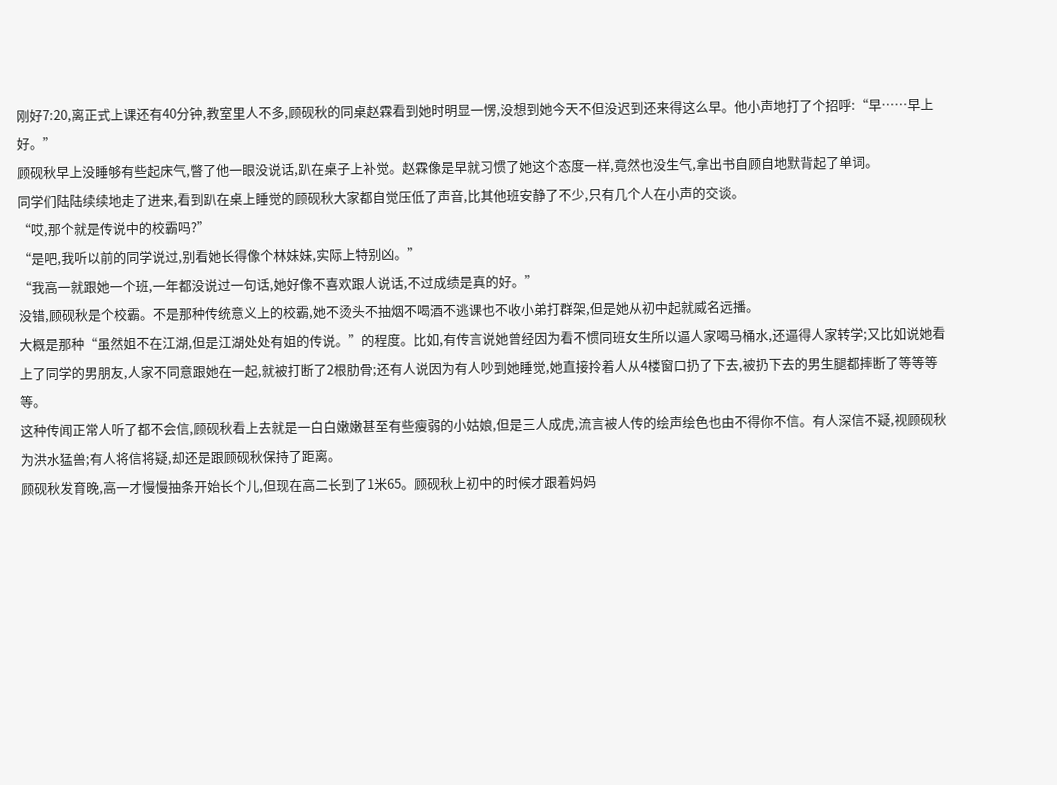刚好7:20,离正式上课还有40分钟,教室里人不多,顾砚秋的同桌赵霖看到她时明显一愣,没想到她今天不但没迟到还来得这么早。他小声地打了个招呼:“早……早上好。”
顾砚秋早上没睡够有些起床气,瞥了他一眼没说话,趴在桌子上补觉。赵霖像是早就习惯了她这个态度一样,竟然也没生气,拿出书自顾自地默背起了单词。
同学们陆陆续续地走了进来,看到趴在桌上睡觉的顾砚秋大家都自觉压低了声音,比其他班安静了不少,只有几个人在小声的交谈。
“哎,那个就是传说中的校霸吗?”
“是吧,我听以前的同学说过,别看她长得像个林妹妹,实际上特别凶。”
“我高一就跟她一个班,一年都没说过一句话,她好像不喜欢跟人说话,不过成绩是真的好。”
没错,顾砚秋是个校霸。不是那种传统意义上的校霸,她不烫头不抽烟不喝酒不逃课也不收小弟打群架,但是她从初中起就威名远播。
大概是那种“虽然姐不在江湖,但是江湖处处有姐的传说。”的程度。比如,有传言说她曾经因为看不惯同班女生所以逼人家喝马桶水,还逼得人家转学;又比如说她看上了同学的男朋友,人家不同意跟她在一起,就被打断了2根肋骨;还有人说因为有人吵到她睡觉,她直接拎着人从4楼窗口扔了下去,被扔下去的男生腿都摔断了等等等等。
这种传闻正常人听了都不会信,顾砚秋看上去就是一白白嫩嫩甚至有些瘦弱的小姑娘,但是三人成虎,流言被人传的绘声绘色也由不得你不信。有人深信不疑,视顾砚秋为洪水猛兽;有人将信将疑,却还是跟顾砚秋保持了距离。
顾砚秋发育晚,高一才慢慢抽条开始长个儿,但现在高二长到了1米65。顾砚秋上初中的时候才跟着妈妈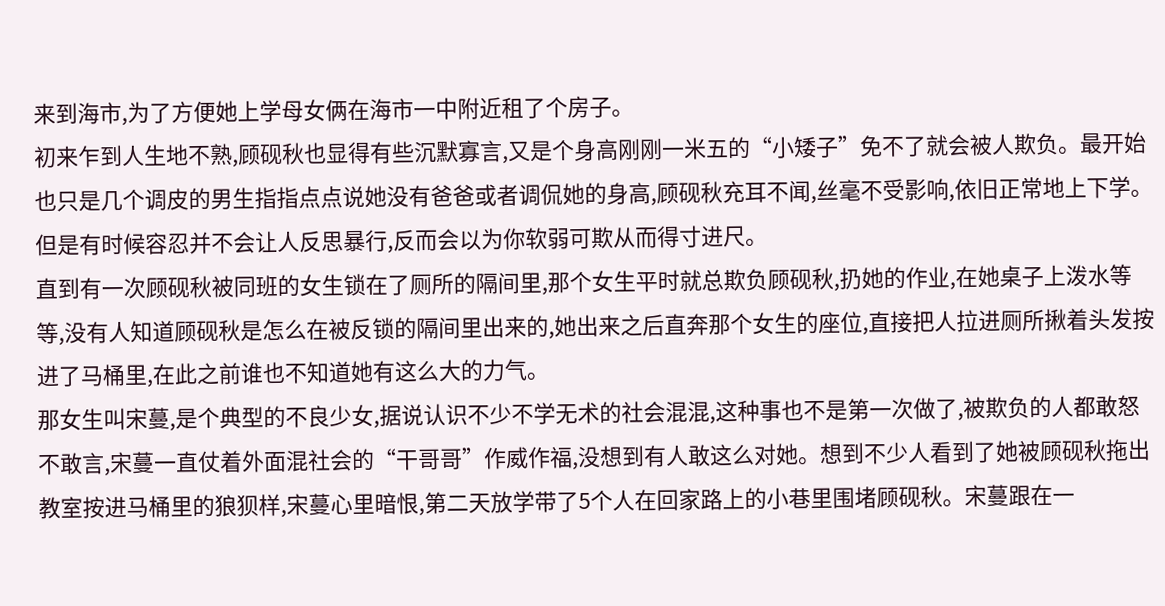来到海市,为了方便她上学母女俩在海市一中附近租了个房子。
初来乍到人生地不熟,顾砚秋也显得有些沉默寡言,又是个身高刚刚一米五的“小矮子”免不了就会被人欺负。最开始也只是几个调皮的男生指指点点说她没有爸爸或者调侃她的身高,顾砚秋充耳不闻,丝毫不受影响,依旧正常地上下学。
但是有时候容忍并不会让人反思暴行,反而会以为你软弱可欺从而得寸进尺。
直到有一次顾砚秋被同班的女生锁在了厕所的隔间里,那个女生平时就总欺负顾砚秋,扔她的作业,在她桌子上泼水等等,没有人知道顾砚秋是怎么在被反锁的隔间里出来的,她出来之后直奔那个女生的座位,直接把人拉进厕所揪着头发按进了马桶里,在此之前谁也不知道她有这么大的力气。
那女生叫宋蔓,是个典型的不良少女,据说认识不少不学无术的社会混混,这种事也不是第一次做了,被欺负的人都敢怒不敢言,宋蔓一直仗着外面混社会的“干哥哥”作威作福,没想到有人敢这么对她。想到不少人看到了她被顾砚秋拖出教室按进马桶里的狼狈样,宋蔓心里暗恨,第二天放学带了5个人在回家路上的小巷里围堵顾砚秋。宋蔓跟在一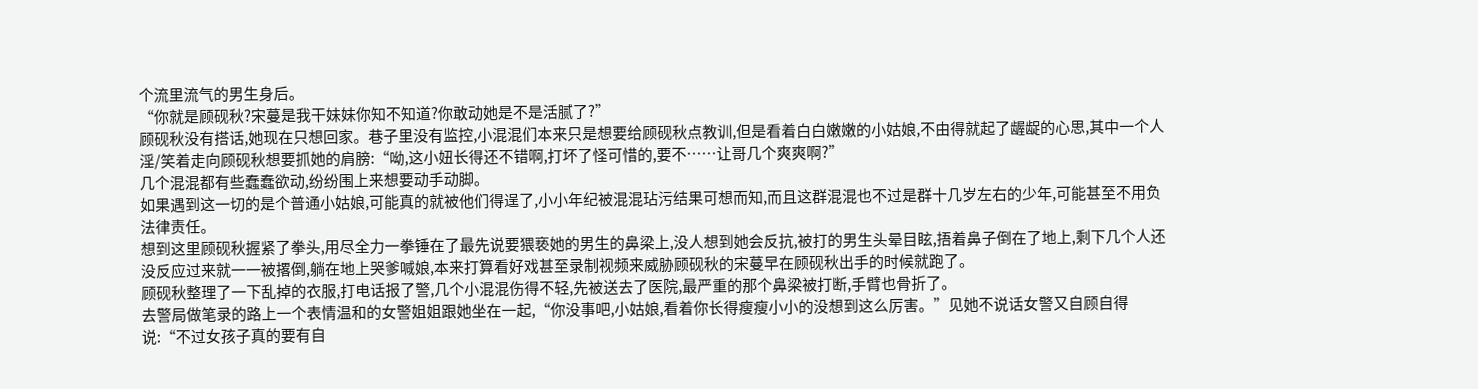个流里流气的男生身后。
“你就是顾砚秋?宋蔓是我干妹妹你知不知道?你敢动她是不是活腻了?”
顾砚秋没有搭话,她现在只想回家。巷子里没有监控,小混混们本来只是想要给顾砚秋点教训,但是看着白白嫩嫩的小姑娘,不由得就起了龌龊的心思,其中一个人淫/笑着走向顾砚秋想要抓她的肩膀:“呦,这小妞长得还不错啊,打坏了怪可惜的,要不……让哥几个爽爽啊?”
几个混混都有些蠢蠢欲动,纷纷围上来想要动手动脚。
如果遇到这一切的是个普通小姑娘,可能真的就被他们得逞了,小小年纪被混混玷污结果可想而知,而且这群混混也不过是群十几岁左右的少年,可能甚至不用负法律责任。
想到这里顾砚秋握紧了拳头,用尽全力一拳锤在了最先说要猥亵她的男生的鼻梁上,没人想到她会反抗,被打的男生头晕目眩,捂着鼻子倒在了地上,剩下几个人还没反应过来就一一被撂倒,躺在地上哭爹喊娘,本来打算看好戏甚至录制视频来威胁顾砚秋的宋蔓早在顾砚秋出手的时候就跑了。
顾砚秋整理了一下乱掉的衣服,打电话报了警,几个小混混伤得不轻,先被送去了医院,最严重的那个鼻梁被打断,手臂也骨折了。
去警局做笔录的路上一个表情温和的女警姐姐跟她坐在一起,“你没事吧,小姑娘,看着你长得瘦瘦小小的没想到这么厉害。”见她不说话女警又自顾自得说:“不过女孩子真的要有自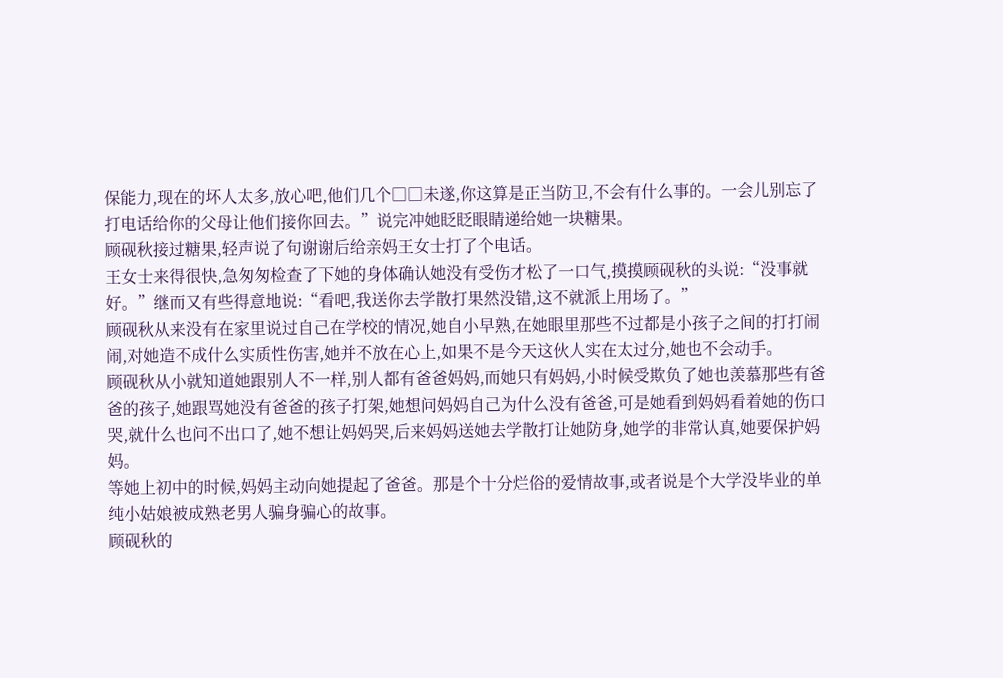保能力,现在的坏人太多,放心吧,他们几个□□未遂,你这算是正当防卫,不会有什么事的。一会儿别忘了打电话给你的父母让他们接你回去。”说完冲她眨眨眼睛递给她一块糖果。
顾砚秋接过糖果,轻声说了句谢谢后给亲妈王女士打了个电话。
王女士来得很快,急匆匆检查了下她的身体确认她没有受伤才松了一口气,摸摸顾砚秋的头说:“没事就好。”继而又有些得意地说:“看吧,我送你去学散打果然没错,这不就派上用场了。”
顾砚秋从来没有在家里说过自己在学校的情况,她自小早熟,在她眼里那些不过都是小孩子之间的打打闹闹,对她造不成什么实质性伤害,她并不放在心上,如果不是今天这伙人实在太过分,她也不会动手。
顾砚秋从小就知道她跟别人不一样,别人都有爸爸妈妈,而她只有妈妈,小时候受欺负了她也羡慕那些有爸爸的孩子,她跟骂她没有爸爸的孩子打架,她想问妈妈自己为什么没有爸爸,可是她看到妈妈看着她的伤口哭,就什么也问不出口了,她不想让妈妈哭,后来妈妈送她去学散打让她防身,她学的非常认真,她要保护妈妈。
等她上初中的时候,妈妈主动向她提起了爸爸。那是个十分烂俗的爱情故事,或者说是个大学没毕业的单纯小姑娘被成熟老男人骗身骗心的故事。
顾砚秋的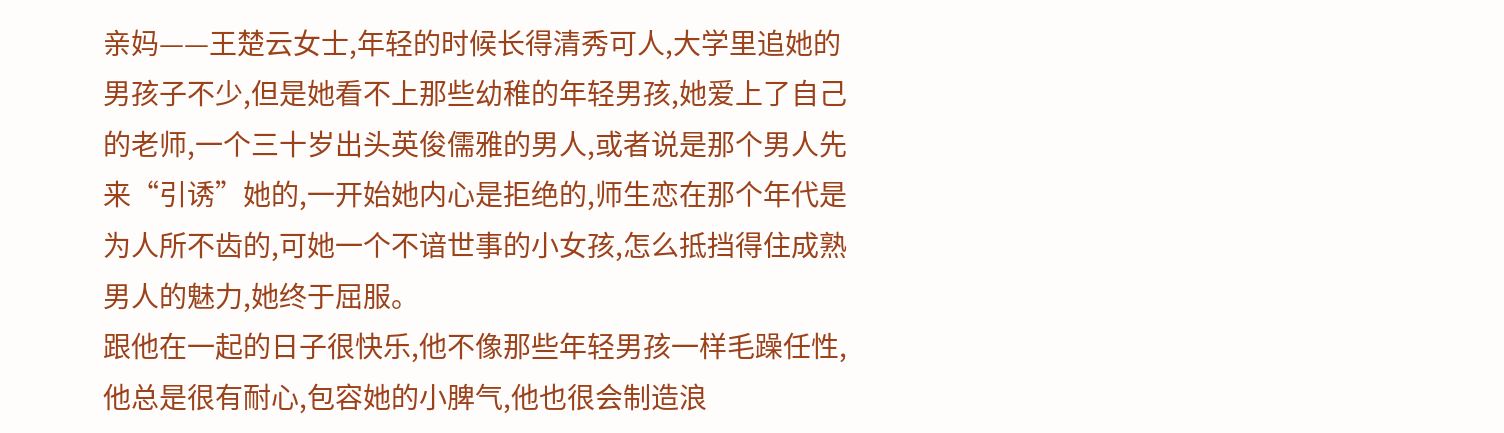亲妈——王楚云女士,年轻的时候长得清秀可人,大学里追她的男孩子不少,但是她看不上那些幼稚的年轻男孩,她爱上了自己的老师,一个三十岁出头英俊儒雅的男人,或者说是那个男人先来“引诱”她的,一开始她内心是拒绝的,师生恋在那个年代是为人所不齿的,可她一个不谙世事的小女孩,怎么抵挡得住成熟男人的魅力,她终于屈服。
跟他在一起的日子很快乐,他不像那些年轻男孩一样毛躁任性,他总是很有耐心,包容她的小脾气,他也很会制造浪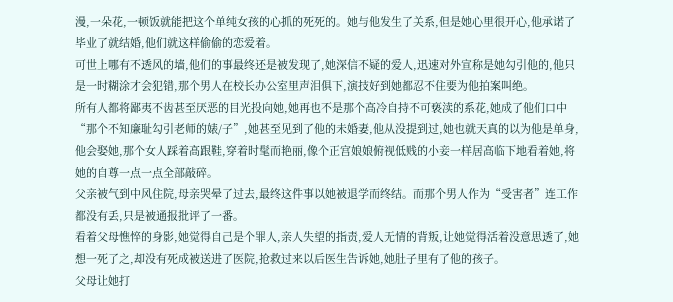漫,一朵花,一顿饭就能把这个单纯女孩的心抓的死死的。她与他发生了关系,但是她心里很开心,他承诺了毕业了就结婚,他们就这样偷偷的恋爱着。
可世上哪有不透风的墙,他们的事最终还是被发现了,她深信不疑的爱人,迅速对外宣称是她勾引他的,他只是一时糊涂才会犯错,那个男人在校长办公室里声泪俱下,演技好到她都忍不住要为他拍案叫绝。
所有人都将鄙夷不齿甚至厌恶的目光投向她,她再也不是那个高冷自持不可亵渎的系花,她成了他们口中“那个不知廉耻勾引老师的婊/子”,她甚至见到了他的未婚妻,他从没提到过,她也就天真的以为他是单身,他会娶她,那个女人踩着高跟鞋,穿着时髦而艳丽,像个正宫娘娘俯视低贱的小妾一样居高临下地看着她,将她的自尊一点一点全部敲碎。
父亲被气到中风住院,母亲哭晕了过去,最终这件事以她被退学而终结。而那个男人作为“受害者”连工作都没有丢,只是被通报批评了一番。
看着父母憔悴的身影,她觉得自己是个罪人,亲人失望的指责,爱人无情的背叛,让她觉得活着没意思透了,她想一死了之,却没有死成被送进了医院,抢救过来以后医生告诉她,她肚子里有了他的孩子。
父母让她打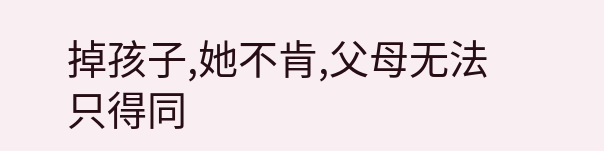掉孩子,她不肯,父母无法只得同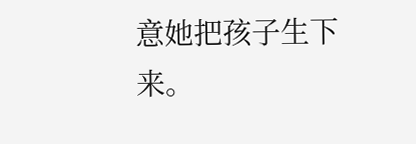意她把孩子生下来。